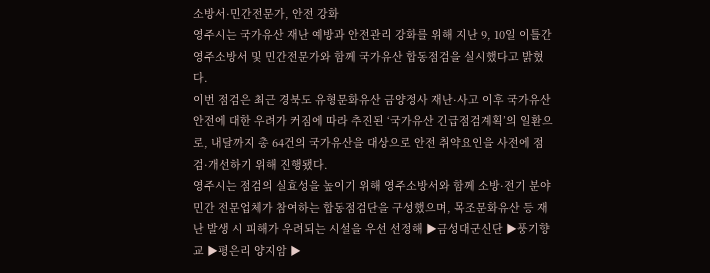소방서·민간전문가, 안전 강화
영주시는 국가유산 재난 예방과 안전관리 강화를 위해 지난 9, 10일 이틀간 영주소방서 및 민간전문가와 함께 국가유산 합동점검을 실시했다고 밝혔다.
이번 점검은 최근 경북도 유형문화유산 금양정사 재난·사고 이후 국가유산 안전에 대한 우려가 커짐에 따라 추진된 ‘국가유산 긴급점검계획’의 일환으로, 내달까지 총 64건의 국가유산을 대상으로 안전 취약요인을 사전에 점검·개선하기 위해 진행됐다.
영주시는 점검의 실효성을 높이기 위해 영주소방서와 함께 소방·전기 분야 민간 전문업체가 참여하는 합동점검단을 구성했으며, 목조문화유산 등 재난 발생 시 피해가 우려되는 시설을 우선 선정해 ▶금성대군신단 ▶풍기향교 ▶평은리 양지암 ▶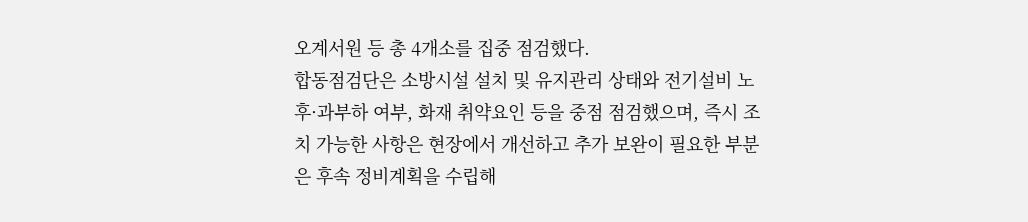오계서원 등 총 4개소를 집중 점검했다.
합동점검단은 소방시설 설치 및 유지관리 상태와 전기설비 노후·과부하 여부, 화재 취약요인 등을 중점 점검했으며, 즉시 조치 가능한 사항은 현장에서 개선하고 추가 보완이 필요한 부분은 후속 정비계획을 수립해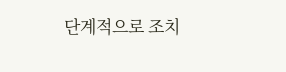단계적으로 조치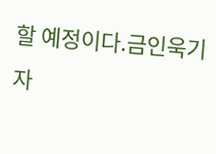할 예정이다.금인욱기자